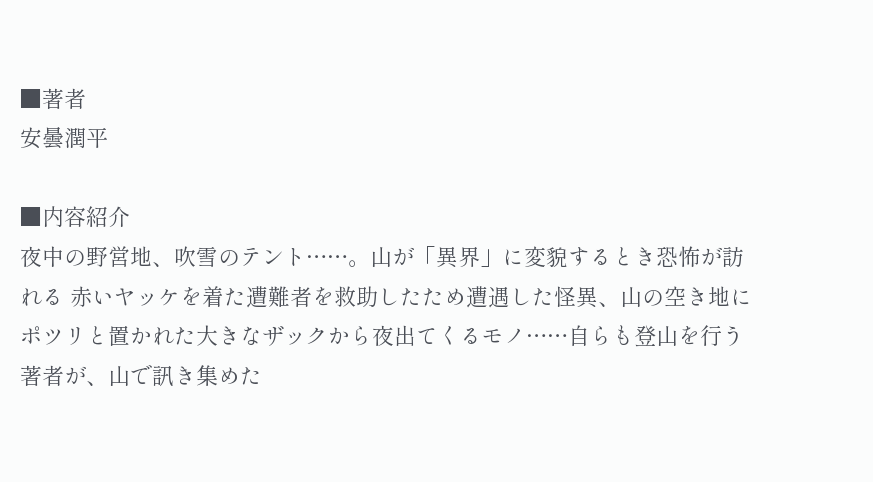■著者
安曇潤平

■内容紹介
夜中の野営地、吹雪のテント……。山が「異界」に変貌するとき恐怖が訪れる 赤いヤッケを着た遭難者を救助したため遭遇した怪異、山の空き地にポツリと置かれた大きなザックから夜出てくるモノ……自らも登山を行う著者が、山で訊き集めた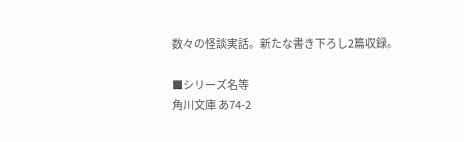数々の怪談実話。新たな書き下ろし2篇収録。

■シリーズ名等
角川文庫 あ74-2